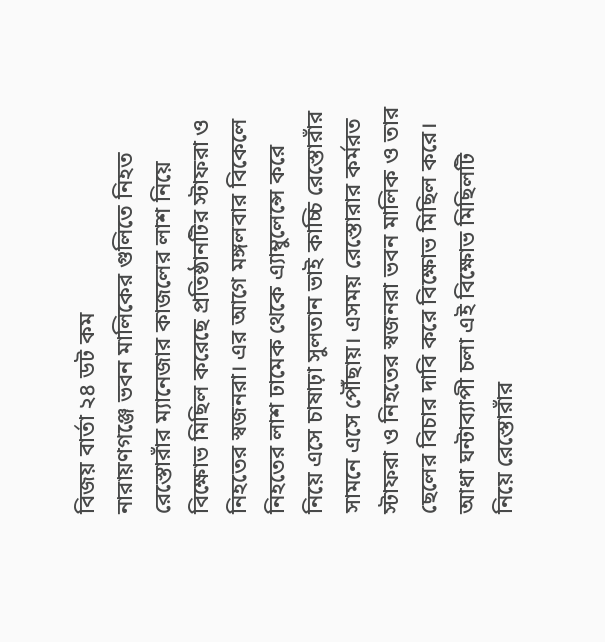বিজয় বার্তা ২৪ ডট কম
নারায়ণগঞ্জে ভবন মালিকের গুলিতে নিহত রেস্তোরাঁর ম্যানেজার কাজলের লাশ নিয়ে বিক্ষোভ মিছিল করেছে প্রতিষ্ঠানটির স্টাফরা ও নিহতের স্বজনরা। এর আগে মঙ্গলবার বিকেলে নিহতের লাশ ঢামেক থেকে এ্যাম্বুলেন্সে করে নিয়ে এসে চাষাঢ়া সুলতান ভাই কাচ্চি রেস্তোরাঁর সামনে এসে পৌঁছায়। এসময় রেস্তোরার কর্মরত স্টাফরা ও নিহতের স্বজনরা ভবন মালিক ও তার ছেলের বিচার দাবি করে বিক্ষোভ মিছিল করে। আধা ঘন্টাব্যাপী চলা এই বিক্ষোভ মিছিলটি নিয়ে রেস্তোরাঁর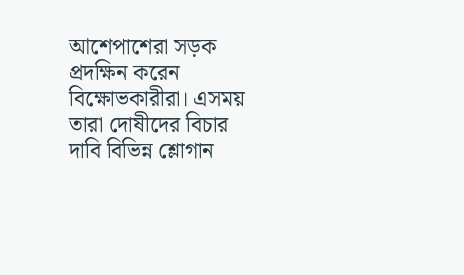আশেপাশেরা সড়ক প্রদক্ষিন করেন বিক্ষোভকারীরা। এসময় তারা দোষীদের বিচার দাবি বিভিন্ন শ্লোগান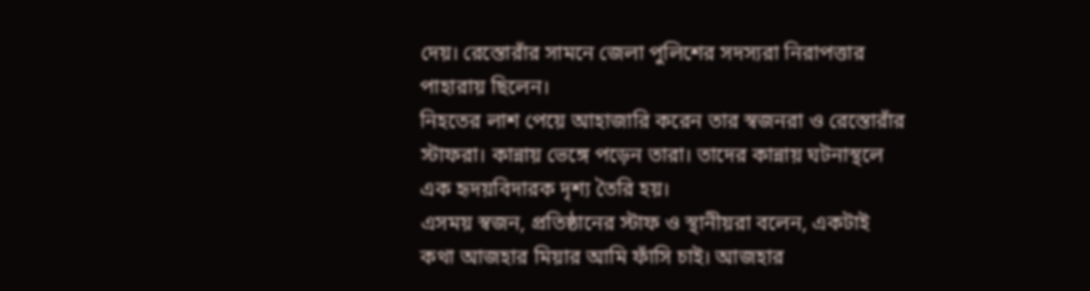দেয়। রেস্তোরাঁর সামনে জেলা পুলিশের সদস্যরা নিরাপত্তার পাহারায় ছিলেন।
নিহতের লাশ পেয়ে আহাজারি করেন তার স্বজনরা ও রেস্তোরাঁর স্টাফরা। কান্নায় ভেঙ্গে পড়েন তারা। তাদের কান্নায় ঘটনাস্থলে এক হৃদয়বিদারক দৃশ্য তৈরি হয়।
এসময় স্বজন, প্রতিষ্ঠানের স্টাফ ও স্থানীয়রা বলেন, একটাই কথা আজহার মিয়ার আমি ফাঁসি চাই। আজহার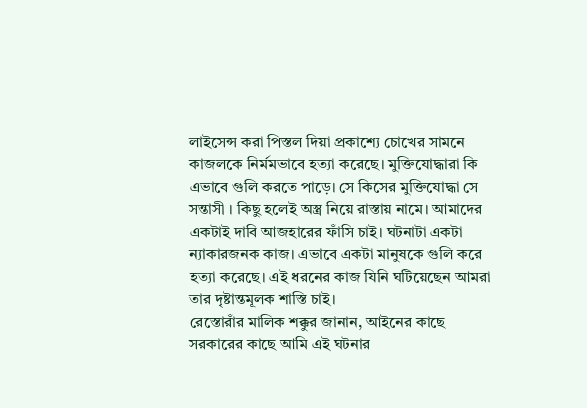লাইসেন্স করা পিস্তল দিয়া প্রকাশ্যে চোখের সামনে কাজলকে নির্মমভাবে হত্যা করেছে। মুক্তিযোদ্ধারা কি এভাবে গুলি করতে পাড়ে। সে কিসের মুক্তিযোদ্ধা সে সন্তাসী । কিছু হলেই অস্ত্র নিয়ে রাস্তায় নামে। আমাদের একটাই দাবি আজহারের ফাঁসি চাই। ঘটনাটা একটা ন্যাকারজনক কাজ। এভাবে একটা মানুষকে গুলি করে হত্যা করেছে। এই ধরনের কাজ যিনি ঘটিয়েছেন আমরা তার দৃষ্টান্তমূলক শাস্তি চাই।
রেস্তোরাঁর মালিক শক্কুর জানান, আইনের কাছে সরকারের কাছে আমি এই ঘটনার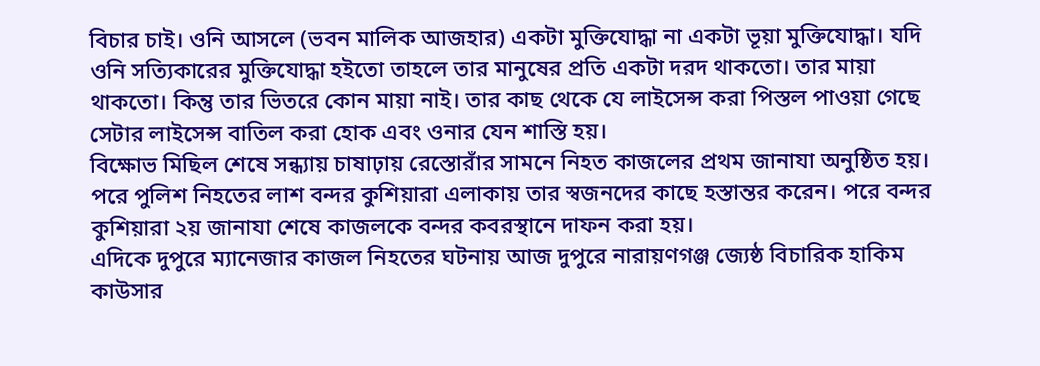বিচার চাই। ওনি আসলে (ভবন মালিক আজহার) একটা মুক্তিযোদ্ধা না একটা ভূয়া মুক্তিযোদ্ধা। যদি ওনি সত্যিকারের মুক্তিযোদ্ধা হইতো তাহলে তার মানুষের প্রতি একটা দরদ থাকতো। তার মায়া থাকতো। কিন্তু তার ভিতরে কোন মায়া নাই। তার কাছ থেকে যে লাইসেন্স করা পিস্তল পাওয়া গেছে সেটার লাইসেন্স বাতিল করা হোক এবং ওনার যেন শাস্তি হয়।
বিক্ষোভ মিছিল শেষে সন্ধ্যায় চাষাঢ়ায় রেস্তোরাঁর সামনে নিহত কাজলের প্রথম জানাযা অনুষ্ঠিত হয়। পরে পুলিশ নিহতের লাশ বন্দর কুশিয়ারা এলাকায় তার স্বজনদের কাছে হস্তান্তর করেন। পরে বন্দর কুশিয়ারা ২য় জানাযা শেষে কাজলকে বন্দর কবরস্থানে দাফন করা হয়।
এদিকে দুপুরে ম্যানেজার কাজল নিহতের ঘটনায় আজ দুপুরে নারায়ণগঞ্জ জ্যেষ্ঠ বিচারিক হাকিম কাউসার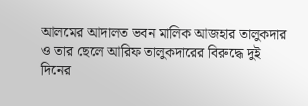আলমের আদালত ভবন মালিক আজহার তালুকদার ও তার ছেলে আরিফ তালুকদারের বিরুদ্ধে দুই দিনের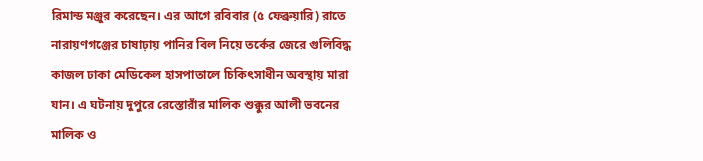রিমান্ড মঞ্জুর করেছেন। এর আগে রবিবার (৫ ফেব্রুয়ারি) রাতে নারায়ণগঞ্জের চাষাঢ়ায় পানির বিল নিয়ে তর্কের জেরে গুলিবিদ্ধ কাজল ঢাকা মেডিকেল হাসপাতালে চিকিৎসাধীন অবস্থায় মারা যান। এ ঘটনায় দুপুরে রেস্তোরাঁর মালিক শুক্কুর আলী ভবনের মালিক ও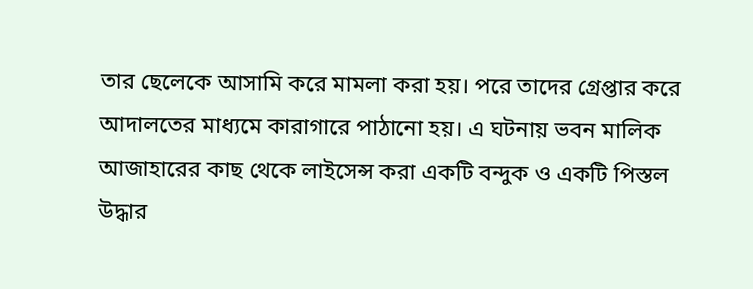তার ছেলেকে আসামি করে মামলা করা হয়। পরে তাদের গ্রেপ্তার করে আদালতের মাধ্যমে কারাগারে পাঠানো হয়। এ ঘটনায় ভবন মালিক আজাহারের কাছ থেকে লাইসেন্স করা একটি বন্দুক ও একটি পিস্তল উদ্ধার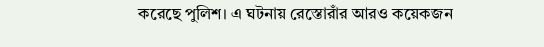করেছে পুলিশ। এ ঘটনায় রেস্তোরাঁর আরও কয়েকজন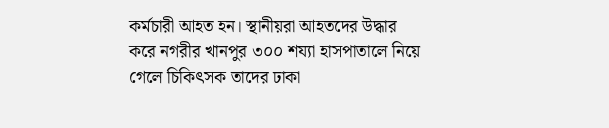কর্মচারী আহত হন। স্থানীয়রা আহতদের উদ্ধার করে নগরীর খানপুর ৩০০ শয্যা হাসপাতালে নিয়ে গেলে চিকিৎসক তাদের ঢাকা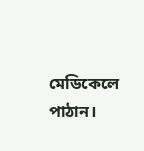মেডিকেলে পাঠান।